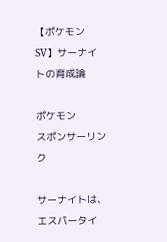【ポケモンSV】サーナイトの育成論

ポケモン
スポンサーリンク

サーナイトは、エスパータイ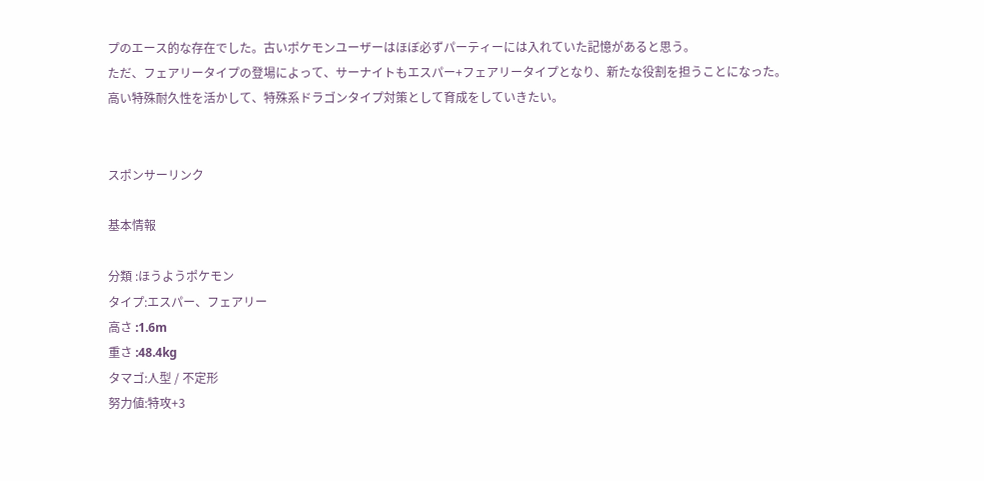プのエース的な存在でした。古いポケモンユーザーはほぼ必ずパーティーには入れていた記憶があると思う。
ただ、フェアリータイプの登場によって、サーナイトもエスパー+フェアリータイプとなり、新たな役割を担うことになった。
高い特殊耐久性を活かして、特殊系ドラゴンタイプ対策として育成をしていきたい。


スポンサーリンク

基本情報

分類 :ほうようポケモン
タイプ:エスパー、フェアリー
高さ :1.6m
重さ :48.4kg
タマゴ:人型 / 不定形
努力値:特攻+3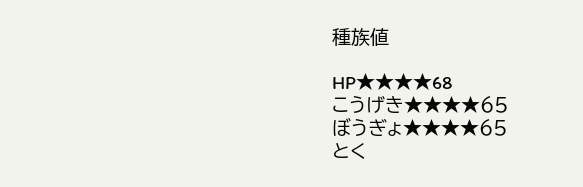種族値

HP★★★★68
こうげき★★★★65
ぼうぎょ★★★★65
とく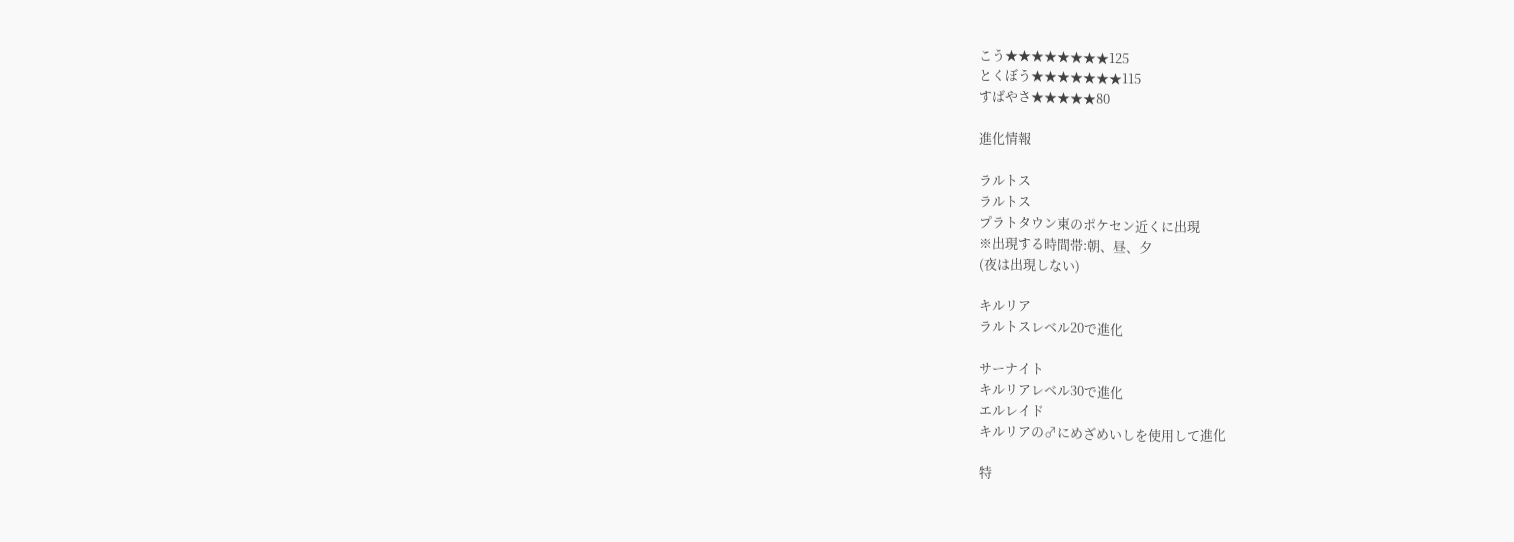こう★★★★★★★★125
とくぼう★★★★★★★115
すばやさ★★★★★80

進化情報

ラルトス
ラルトス
プラトタウン東のポケセン近くに出現
※出現する時間帯:朝、昼、夕
(夜は出現しない)

キルリア
ラルトスレベル20で進化

サーナイト
キルリアレベル30で進化
エルレイド
キルリアの♂にめざめいしを使用して進化

特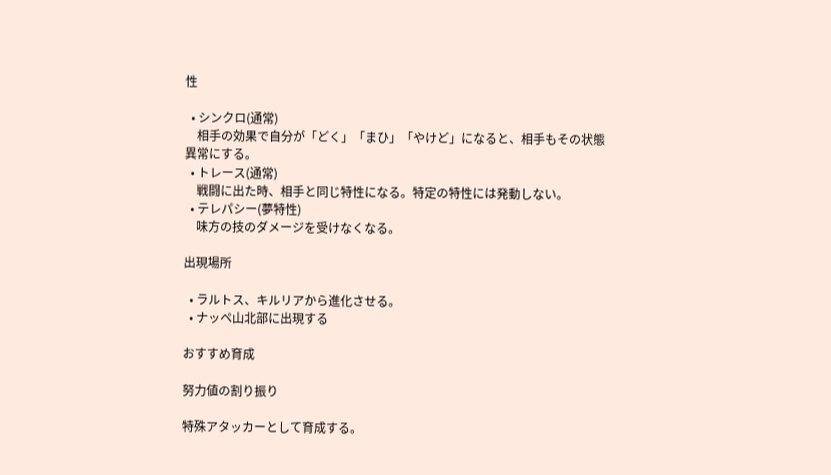性

  • シンクロ(通常)
    相手の効果で自分が「どく」「まひ」「やけど」になると、相手もその状態異常にする。
  • トレース(通常)
    戦闘に出た時、相手と同じ特性になる。特定の特性には発動しない。
  • テレパシー(夢特性)
    味方の技のダメージを受けなくなる。

出現場所

  • ラルトス、キルリアから進化させる。
  • ナッペ山北部に出現する

おすすめ育成

努力値の割り振り

特殊アタッカーとして育成する。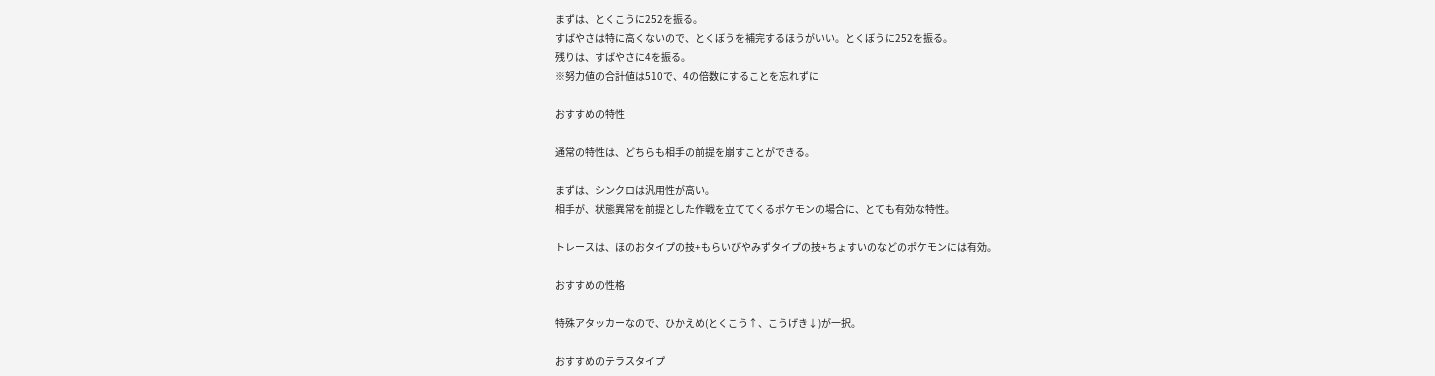まずは、とくこうに252を振る。
すばやさは特に高くないので、とくぼうを補完するほうがいい。とくぼうに252を振る。
残りは、すばやさに4を振る。
※努力値の合計値は510で、4の倍数にすることを忘れずに

おすすめの特性

通常の特性は、どちらも相手の前提を崩すことができる。

まずは、シンクロは汎用性が高い。
相手が、状態異常を前提とした作戦を立ててくるポケモンの場合に、とても有効な特性。

トレースは、ほのおタイプの技+もらいびやみずタイプの技+ちょすいのなどのポケモンには有効。

おすすめの性格

特殊アタッカーなので、ひかえめ(とくこう↑、こうげき↓)が一択。

おすすめのテラスタイプ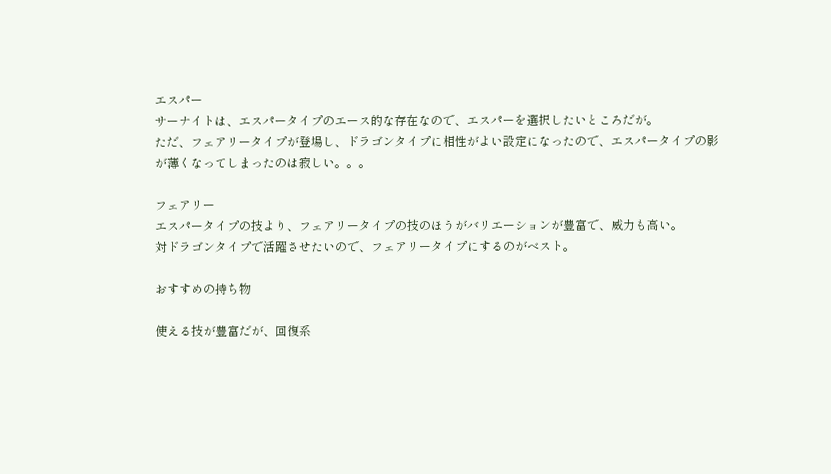エスパー
サーナイトは、エスパータイプのエース的な存在なので、エスパーを選択したいところだが。
ただ、フェアリータイプが登場し、ドラゴンタイプに相性がよい設定になったので、エスパータイプの影が薄くなってしまったのは寂しい。。。

フェアリー
エスパータイプの技より、フェアリータイプの技のほうがバリエーションが豊富で、威力も高い。
対ドラゴンタイプで活躍させたいので、フェアリータイプにするのがベスト。

おすすめの持ち物

使える技が豊富だが、回復系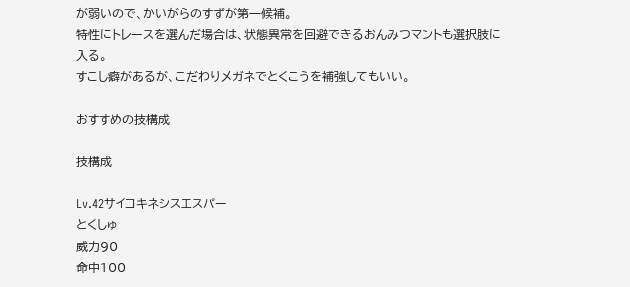が弱いので、かいがらのすずが第一候補。
特性にトレースを選んだ場合は、状態異常を回避できるおんみつマントも選択肢に入る。
すこし癖があるが、こだわりメガネでとくこうを補強してもいい。

おすすめの技構成

技構成

Lv.42サイコキネシスエスパー
とくしゅ
威力90
命中100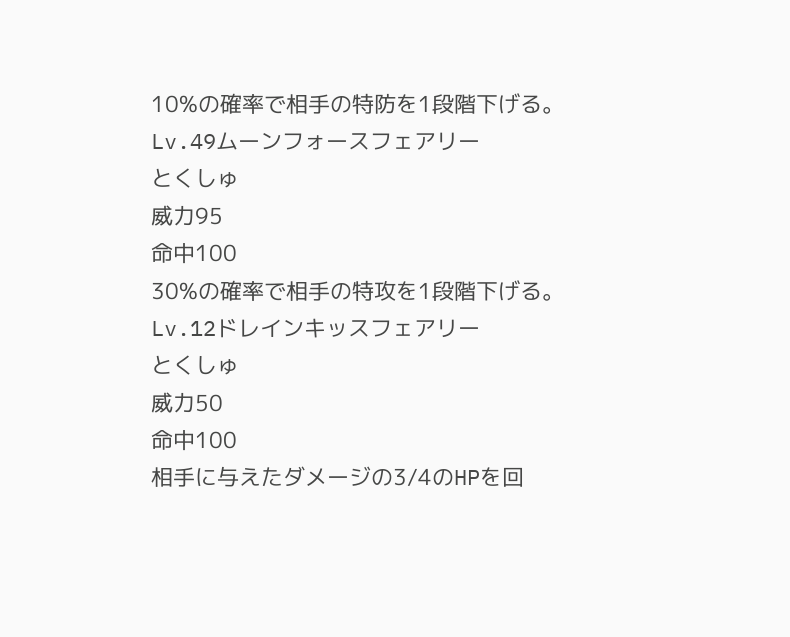10%の確率で相手の特防を1段階下げる。
Lv.49ムーンフォースフェアリー
とくしゅ
威力95
命中100
30%の確率で相手の特攻を1段階下げる。
Lv.12ドレインキッスフェアリー
とくしゅ
威力50
命中100
相手に与えたダメージの3/4のHPを回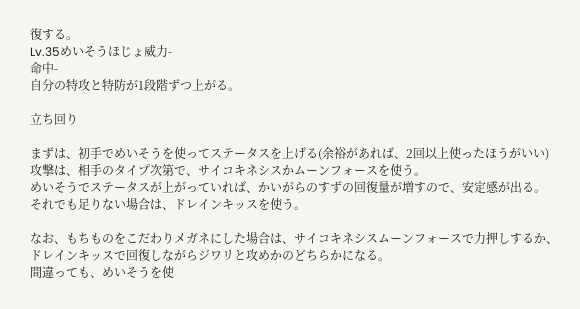復する。
Lv.35めいそうほじょ威力-
命中-
自分の特攻と特防が1段階ずつ上がる。

立ち回り

まずは、初手でめいそうを使ってステータスを上げる(余裕があれば、2回以上使ったほうがいい)
攻撃は、相手のタイプ次第で、サイコキネシスかムーンフォースを使う。
めいそうでステータスが上がっていれば、かいがらのすずの回復量が増すので、安定感が出る。
それでも足りない場合は、ドレインキッスを使う。

なお、もちものをこだわりメガネにした場合は、サイコキネシスムーンフォースで力押しするか、ドレインキッスで回復しながらジワリと攻めかのどちらかになる。
間違っても、めいそうを使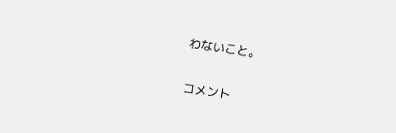わないこと。

コメント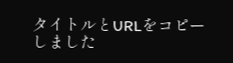タイトルとURLをコピーしました